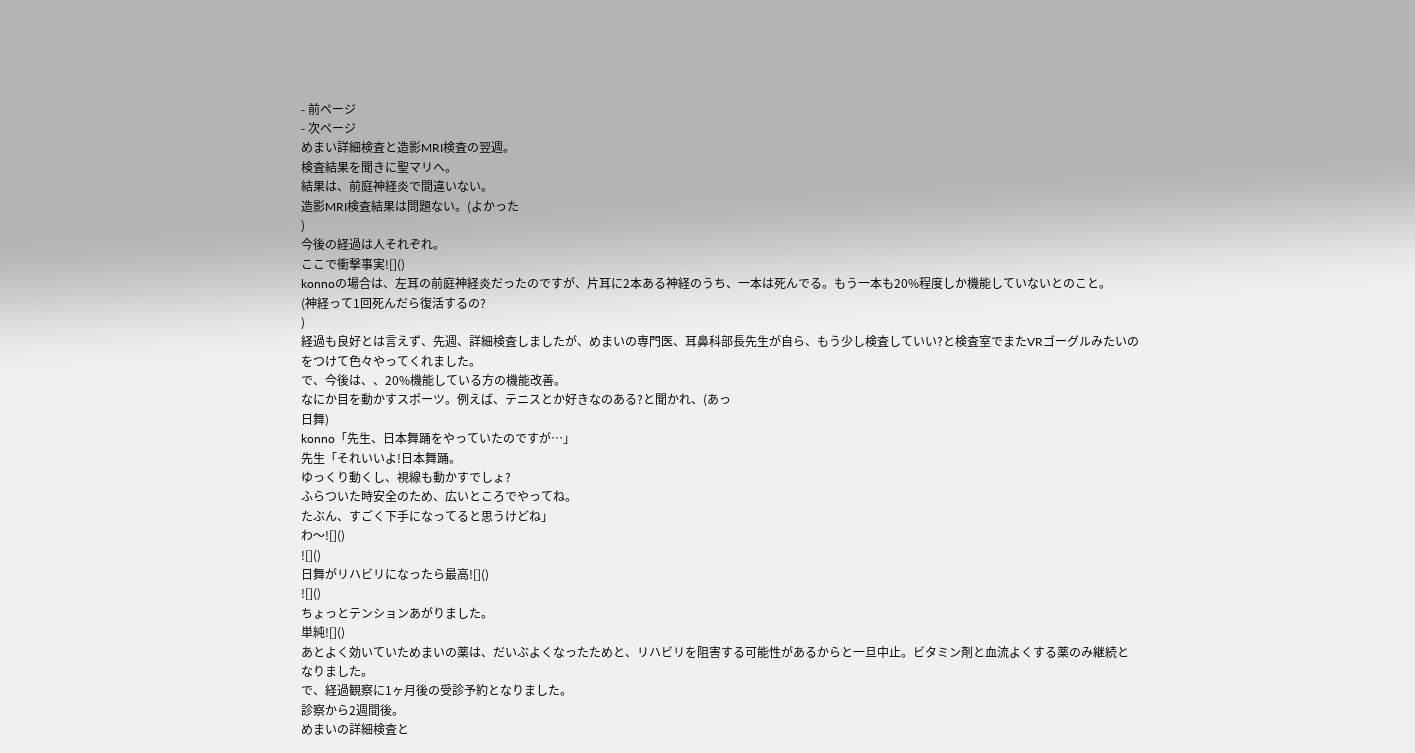- 前ページ
- 次ページ
めまい詳細検査と造影MRI検査の翌週。
検査結果を聞きに聖マリへ。
結果は、前庭神経炎で間違いない。
造影MRI検査結果は問題ない。(よかった
)
今後の経過は人それぞれ。
ここで衝撃事実![]()
konnoの場合は、左耳の前庭神経炎だったのですが、片耳に2本ある神経のうち、一本は死んでる。もう一本も20%程度しか機能していないとのこと。
(神経って1回死んだら復活するの?
)
経過も良好とは言えず、先週、詳細検査しましたが、めまいの専門医、耳鼻科部長先生が自ら、もう少し検査していい?と検査室でまたVRゴーグルみたいのをつけて色々やってくれました。
で、今後は、、20%機能している方の機能改善。
なにか目を動かすスポーツ。例えば、テニスとか好きなのある?と聞かれ、(あっ
日舞)
konno「先生、日本舞踊をやっていたのですが…」
先生「それいいよ!日本舞踊。
ゆっくり動くし、視線も動かすでしょ?
ふらついた時安全のため、広いところでやってね。
たぶん、すごく下手になってると思うけどね」
わ〜![]()
![]()
日舞がリハビリになったら最高![]()
![]()
ちょっとテンションあがりました。
単純![]()
あとよく効いていためまいの薬は、だいぶよくなったためと、リハビリを阻害する可能性があるからと一旦中止。ビタミン剤と血流よくする薬のみ継続となりました。
で、経過観察に1ヶ月後の受診予約となりました。
診察から2週間後。
めまいの詳細検査と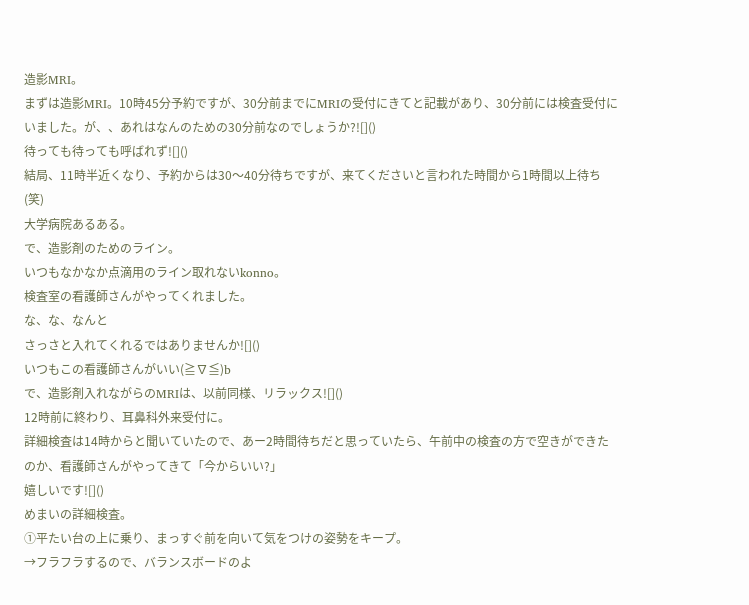造影MRI。
まずは造影MRI。10時45分予約ですが、30分前までにMRIの受付にきてと記載があり、30分前には検査受付にいました。が、、あれはなんのための30分前なのでしょうか?![]()
待っても待っても呼ばれず![]()
結局、11時半近くなり、予約からは30〜40分待ちですが、来てくださいと言われた時間から1時間以上待ち(笑)
大学病院あるある。
で、造影剤のためのライン。
いつもなかなか点滴用のライン取れないkonno。
検査室の看護師さんがやってくれました。
な、な、なんと
さっさと入れてくれるではありませんか![]()
いつもこの看護師さんがいい(≧∇≦)b
で、造影剤入れながらのMRIは、以前同様、リラックス![]()
12時前に終わり、耳鼻科外来受付に。
詳細検査は14時からと聞いていたので、あー2時間待ちだと思っていたら、午前中の検査の方で空きができたのか、看護師さんがやってきて「今からいい?」
嬉しいです![]()
めまいの詳細検査。
①平たい台の上に乗り、まっすぐ前を向いて気をつけの姿勢をキープ。
→フラフラするので、バランスボードのよ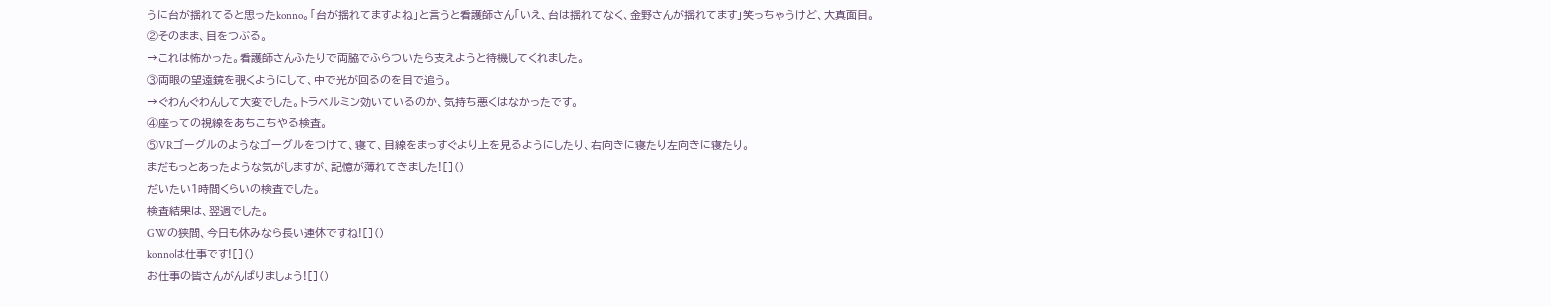うに台が揺れてると思ったkonno。「台が揺れてますよね」と言うと看護師さん「いえ、台は揺れてなく、金野さんが揺れてます」笑っちゃうけど、大真面目。
②そのまま、目をつぶる。
→これは怖かった。看護師さんふたりで両脇でふらついたら支えようと待機してくれました。
③両眼の望遠鏡を覗くようにして、中で光が回るのを目で追う。
→ぐわんぐわんして大変でした。トラベルミン効いているのか、気持ち悪くはなかったです。
④座っての視線をあちこちやる検査。
⑤VRゴーグルのようなゴーグルをつけて、寝て、目線をまっすぐより上を見るようにしたり、右向きに寝たり左向きに寝たり。
まだもっとあったような気がしますが、記憶が薄れてきました![]()
だいたい1時間くらいの検査でした。
検査結果は、翌週でした。
GWの狭間、今日も休みなら長い連休ですね![]()
konnoは仕事です![]()
お仕事の皆さんがんばりましょう![]()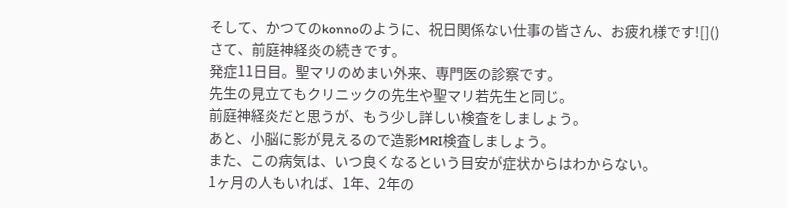そして、かつてのkonnoのように、祝日関係ない仕事の皆さん、お疲れ様です![]()
さて、前庭神経炎の続きです。
発症11日目。聖マリのめまい外来、専門医の診察です。
先生の見立てもクリニックの先生や聖マリ若先生と同じ。
前庭神経炎だと思うが、もう少し詳しい検査をしましょう。
あと、小脳に影が見えるので造影MRI検査しましょう。
また、この病気は、いつ良くなるという目安が症状からはわからない。
1ヶ月の人もいれば、1年、2年の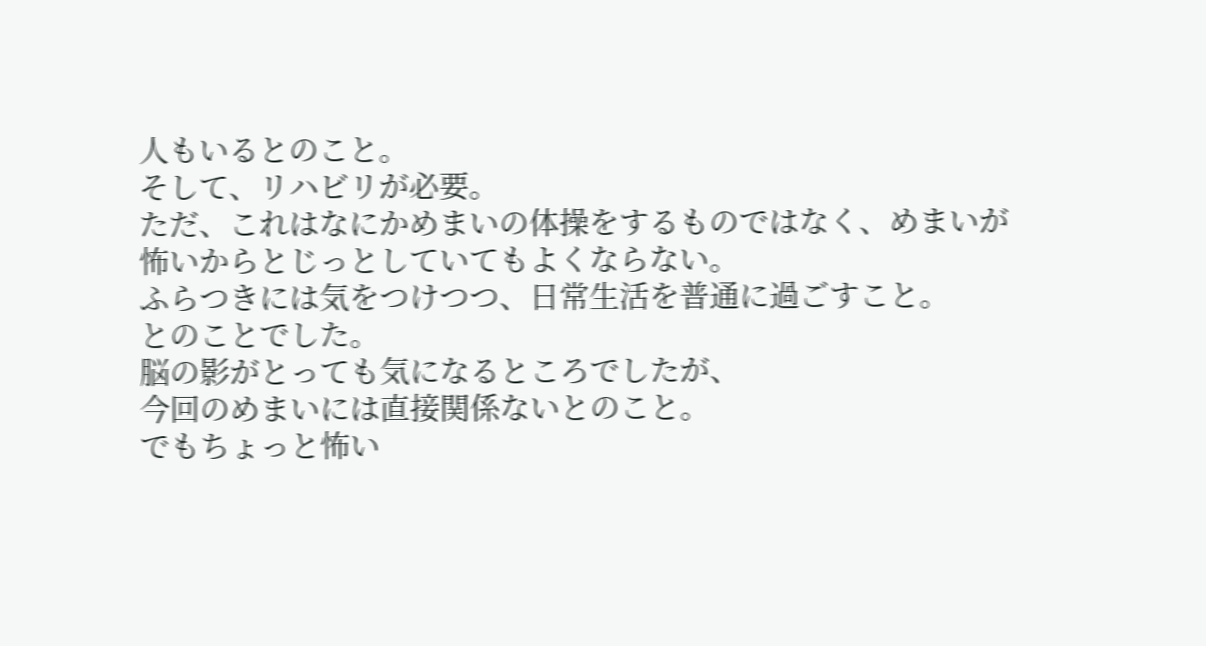人もいるとのこと。
そして、リハビリが必要。
ただ、これはなにかめまいの体操をするものではなく、めまいが怖いからとじっとしていてもよくならない。
ふらつきには気をつけつつ、日常生活を普通に過ごすこと。
とのことでした。
脳の影がとっても気になるところでしたが、
今回のめまいには直接関係ないとのこと。
でもちょっと怖い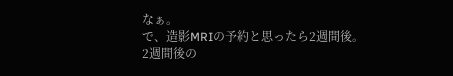なぁ。
で、造影MRIの予約と思ったら2週間後。
2週間後の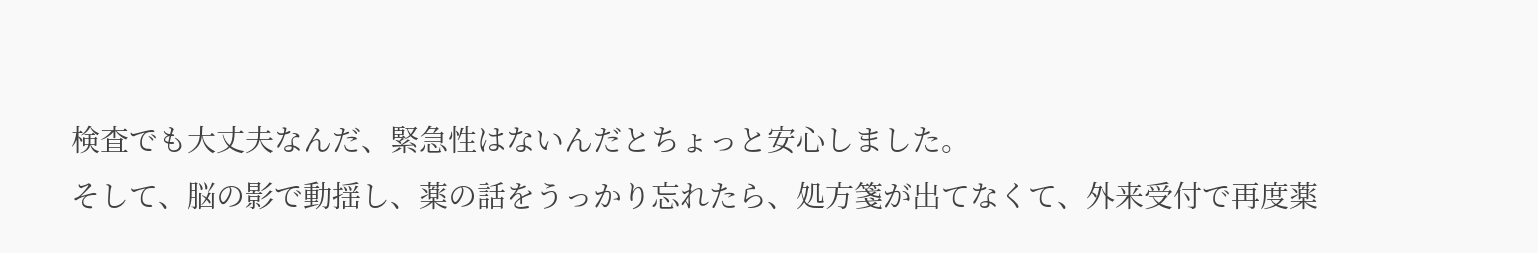検査でも大丈夫なんだ、緊急性はないんだとちょっと安心しました。
そして、脳の影で動揺し、薬の話をうっかり忘れたら、処方箋が出てなくて、外来受付で再度薬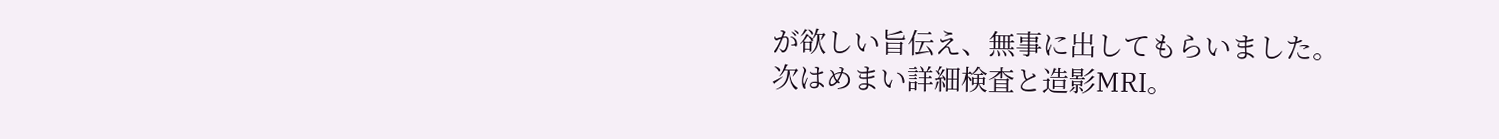が欲しい旨伝え、無事に出してもらいました。
次はめまい詳細検査と造影MRI。